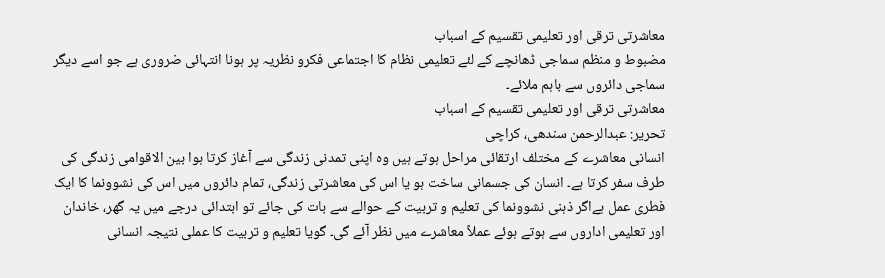معاشرتی ترقی اور تعلیمی تقسیم کے اسباب
مضبوط و منظم سماجی ڈھانچے کے لئے تعلیمی نظام کا اجتماعی فکرو نظریہ پر ہونا انتہائی ضروری ہے جو اسے دیگر سماجی دائروں سے باہم ملائے۔
معاشرتی ترقی اور تعلیمی تقسیم کے اسباب
تحریر: عبدالرحمن سندھی، کراچی
انسانی معاشرے کے مختلف ارتقائی مراحل ہوتے ہیں وہ اپنی تمدنی زندگی سے آغاز کرتا ہوا بین الاقوامی زندگی کی طرف سفر کرتا ہے۔ انسان کی جسمانی ساخت ہو یا اس کی معاشرتی زندگی، تمام دائروں میں اس کی نشوونما کا ایک فطری عمل ہےاگر ذہنی نشوونما کی تعلیم و تربیت کے حوالے سے بات کی جائے تو ابتدائی درجے میں یہ گھر، خاندان اور تعلیمی اداروں سے ہوتے ہوئے عملاً معاشرے میں نظر آئے گی۔ گویا تعلیم و تربیت کا عملی نتیجہ انسانی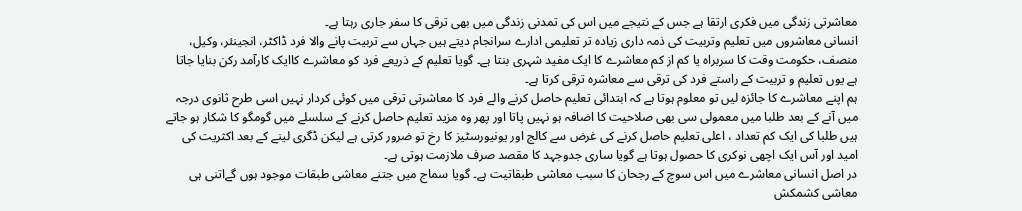معاشرتی زندگی میں فکری ارتقا ہے جس کے نتیجے میں اس کی تمدنی زندگی میں بھی ترقی کا سفر جاری رہتا ہے۔
انسانی معاشروں میں تعلیم وتربیت کی ذمہ داری زیادہ تر تعلیمی ادارے سرانجام دیتے ہیں جہاں سے تربیت پانے والا فرد ڈاکٹر، انجینئر، وکیل، منصف، حکومت وقت کا سربراہ یا کم از کم معاشرے کا ایک مفید شہری بنتا ہے۔ گویا تعلیم کے ذریعے فرد کو معاشرے کاایک کارآمد رکن بنایا جاتا ہے یوں تعلیم و تربیت کے راستے فرد کی ترقی سے معاشرہ ترقی کرتا ہے۔
ہم اپنے معاشرے کا جائزہ لیں تو معلوم ہوتا ہے کہ ابتدائی تعلیم حاصل کرنے والے فرد کا معاشرتی ترقی میں کوئی کردار نہیں اسی طرح ثانوی درجہ میں آنے کے بعد طلبا میں معمولی سی بھی صلاحیت کا اضافہ ہو نہیں پاتا اور پھر وہ مزید تعلیم حاصل کرنے کے سلسلے میں گومگو کا شکار ہو جاتے ہیں طلبا کی ایک کم تعداد ، اعلی تعلیم حاصل کرنے کی غرض سے کالج اور یونیورسٹیز کا رخ تو ضرور کرتی ہے لیکن ڈگری لینے کے بعد اکثریت کی امید اور آس ایک اچھی نوکری کا حصول ہوتا ہے گویا ساری جدوجہد کا مقصد صرف ملازمت ہوتی ہے۔
در اصل انسانی معاشرے میں اس سوچ کے رجحان کا سبب معاشی طبقاتیت ہے۔ گویا سماج میں جتنے معاشی طبقات موجود ہوں گےاتنی ہی معاشی کشمکش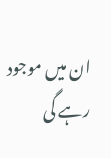ان میں موجود رہے گی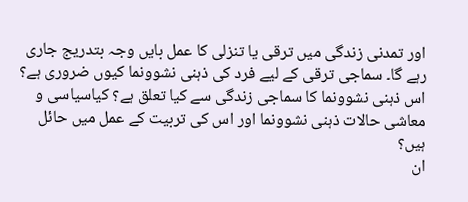اور تمدنی زندگی میں ترقی یا تنزلی کا عمل بایں وجہ بتدریج جاری رہے گا۔ سماجی ترقی کے لیے فرد کی ذہنی نشوونما کیوں ضروری ہے؟ اس ذہنی نشوونما کا سماجی زندگی سے کیا تعلق ہے؟ کیاسیاسی و معاشی حالات ذہنی نشوونما اور اس کی تربیت کے عمل میں حائل ہیں؟
ان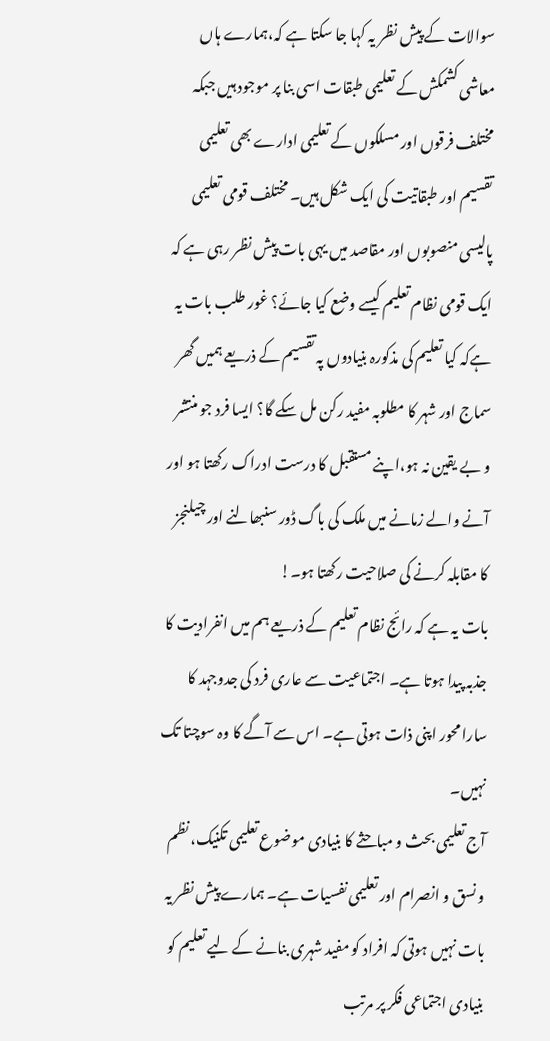سوالات کے پیش نظر یہ کہا جا سکتا ہے کہ،ہمارے ہاں معاشی کشمکش کے تعلیمی طبقات اسی بنا پر موجود ہیں جبکہ مختلف فرقوں اور مسلکوں کے تعلیمی ادارے بھی تعلیمی تقسیم اور طبقاتیت کی ایک شکل ہیں۔ مختلف قومی تعلیمی پالیسی منصوبوں اور مقاصد میں یہی بات پیش نظر رہی ہے کہ ایک قومی نظام تعلیم کیسے وضع کیا جائے؟ غور طلب بات یہ ہےکہ کیا تعلیم کی مذکورہ بنیادوں پہ تقسیم کے ذریعے ہمیں گھر سماج اور شہر کا مطلوبہ مفید رکن مل سکے گا؟ ایسا فرد جو منتشر و بے یقین نہ ہو،اپنے مستقبل کا درست ادراک رکھتا ہو اور آنے والے زمانے میں ملک کی باگ ڈور سنبھالنے اور چیلنجز کا مقابلہ کرنے کی صلاحیت رکھتا ہو۔!
بات یہ ہے کہ رائج نظام تعلیم کے ذریعے ہم میں انفرادیت کا جذبہ پیدا ہوتا ہے۔ اجتماعیت سے عاری فرد کی جدوجہد کا سارا محور اپنی ذات ہوتی ہے۔ اس سے آگے کا وہ سوچتا تک نہیں۔
آج تعلیمی بحث و مباحثے کا بنیادی موضوع تعلیمی تکنیک، نظم و نسق و انصرام اور تعلیمی نفسیات ہے۔ ہمارے پیش نظر یہ بات نہیں ہوتی کہ افراد کو مفید شہری بنانے کے لیے تعلیم کو بنیادی اجتماعی فکر پر مرتب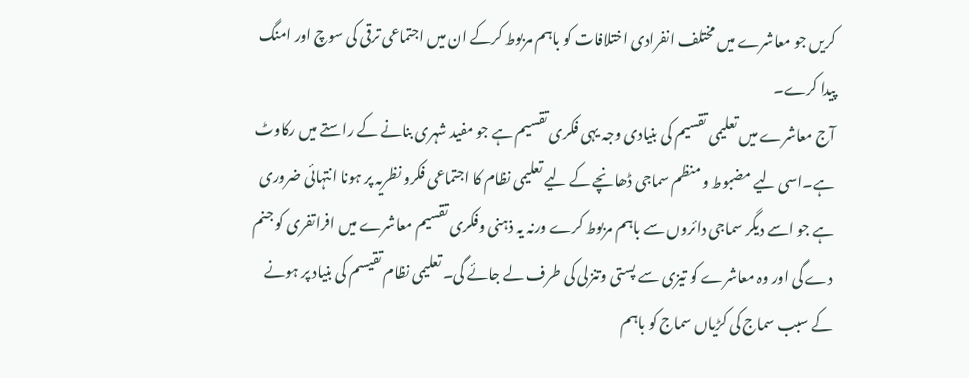کریں جو معاشرے میں مختلف انفرادی اختلافات کو باہم مربوط کرکے ان میں اجتماعی ترقی کی سوچ اور امنگ پیدا کرے۔
آج معاشرے میں تعلیمی تقسیم کی بنیادی وجہ یہی فکری تقسیم ہے جو مفید شہری بنانے کے راستے میں رکاوٹ ہے۔اسی لیے مضبوط و منظم سماجی ڈھانچے کے لیے تعلیمی نظام کا اجتماعی فکرو نظریہ پر ہونا انتہائی ضروری ہے جو اسے دیگر سماجی دائروں سے باہم مربوط کرے ورنہ یہ ذہنی وفکری تقسیم معاشرے میں افراتفری کو جنم دے گی اور وہ معاشرے کو تیزی سے پستی وتنزلی کی طرف لے جائے گی۔ تعلیمی نظام تقیسم کی بنیاد پر ہونے کے سبب سماج کی کڑیاں سماج کو باہم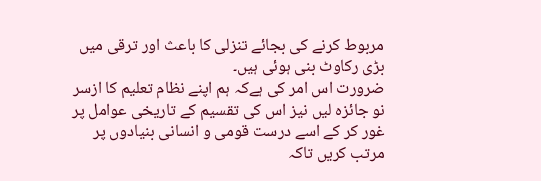مربوط کرنے کی بجائے تنزلی کا باعث اور ترقی میں بڑی رکاوٹ بنی ہوئی ہیں۔
ضرورت اس امر کی ہےکہ ہم اپنے نظام تعلیم کا ازسر نو جائزہ لیں نیز اس کی تقسیم کے تاریخی عوامل پر غور کر کے اسے درست قومی و انسانی بنیادوں پر مرتب کریں تاکہ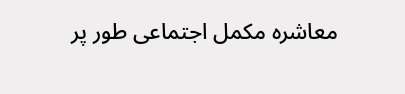معاشرہ مکمل اجتماعی طور پر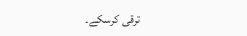ترقی کرسکے۔